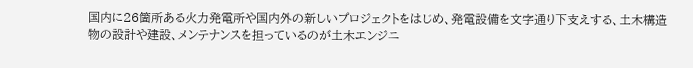国内に26箇所ある火力発電所や国内外の新しいプロジェクトをはじめ、発電設備を文字通り下支えする、土木構造物の設計や建設、メンテナンスを担っているのが土木エンジニ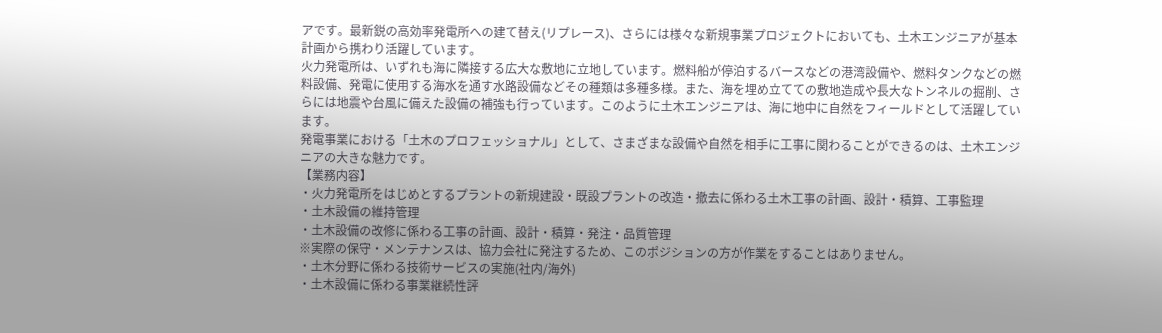アです。最新鋭の高効率発電所への建て替え(リプレース)、さらには様々な新規事業プロジェクトにおいても、土木エンジニアが基本計画から携わり活躍しています。
火力発電所は、いずれも海に隣接する広大な敷地に立地しています。燃料船が停泊するバースなどの港湾設備や、燃料タンクなどの燃料設備、発電に使用する海水を通す水路設備などその種類は多種多様。また、海を埋め立てての敷地造成や長大なトンネルの掘削、さらには地震や台風に備えた設備の補強も行っています。このように土木エンジニアは、海に地中に自然をフィールドとして活躍しています。
発電事業における「土木のプロフェッショナル」として、さまざまな設備や自然を相手に工事に関わることができるのは、土木エンジニアの大きな魅力です。
【業務内容】
・火力発電所をはじめとするプラントの新規建設・既設プラントの改造・撤去に係わる土木工事の計画、設計・積算、工事監理
・土木設備の維持管理
・土木設備の改修に係わる工事の計画、設計・積算・発注・品質管理
※実際の保守・メンテナンスは、協力会社に発注するため、このポジションの方が作業をすることはありません。
・土木分野に係わる技術サービスの実施(社内/海外)
・土木設備に係わる事業継続性評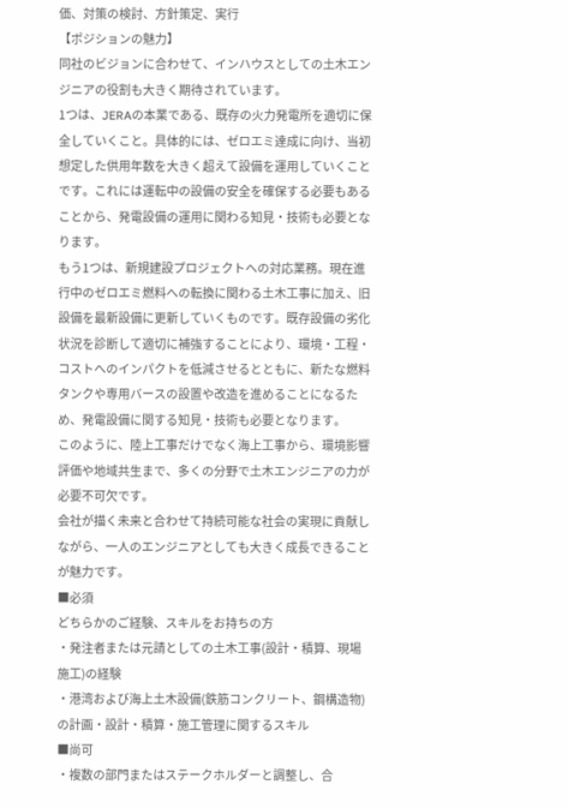価、対策の検討、方針策定、実行
【ポジションの魅力】
同社のビジョンに合わせて、インハウスとしての土木エンジニアの役割も大きく期待されています。
1つは、JERAの本業である、既存の火力発電所を適切に保全していくこと。具体的には、ゼロエミ達成に向け、当初想定した供用年数を大きく超えて設備を運用していくことです。これには運転中の設備の安全を確保する必要もあることから、発電設備の運用に関わる知見・技術も必要となります。
もう1つは、新規建設プロジェクトへの対応業務。現在進行中のゼロエミ燃料への転換に関わる土木工事に加え、旧設備を最新設備に更新していくものです。既存設備の劣化状況を診断して適切に補強することにより、環境・工程・コストへのインパクトを低減させるとともに、新たな燃料タンクや専用バースの設置や改造を進めることになるため、発電設備に関する知見・技術も必要となります。
このように、陸上工事だけでなく海上工事から、環境影響評価や地域共生まで、多くの分野で土木エンジニアの力が必要不可欠です。
会社が描く未来と合わせて持続可能な社会の実現に貢献しながら、一人のエンジニアとしても大きく成長できることが魅力です。
■必須
どちらかのご経験、スキルをお持ちの方
・発注者または元請としての土木工事(設計・積算、現場施工)の経験
・港湾および海上土木設備(鉄筋コンクリート、鋼構造物)の計画・設計・積算・施工管理に関するスキル
■尚可
・複数の部門またはステークホルダーと調整し、合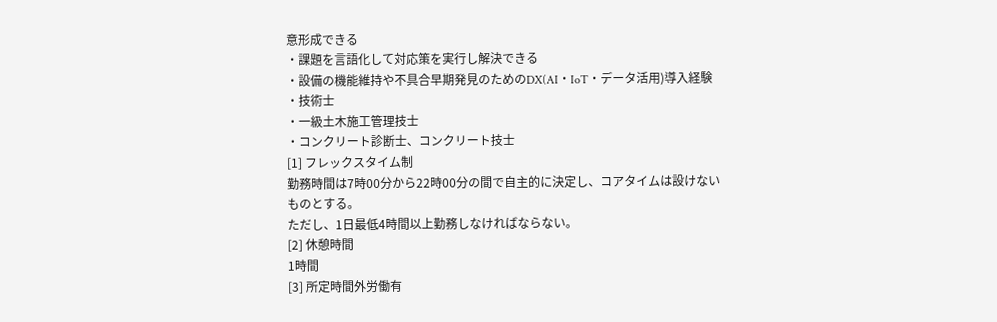意形成できる
・課題を言語化して対応策を実行し解決できる
・設備の機能維持や不具合早期発見のためのDX(AI・IoT・データ活用)導入経験
・技術士
・一級土木施工管理技士
・コンクリート診断士、コンクリート技士
[1] フレックスタイム制
勤務時間は7時00分から22時00分の間で自主的に決定し、コアタイムは設けないものとする。
ただし、1日最低4時間以上勤務しなければならない。
[2] 休憩時間
1時間
[3] 所定時間外労働有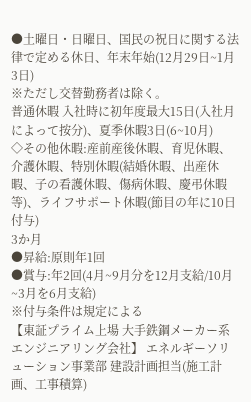●土曜日・日曜日、国民の祝日に関する法律で定める休日、年末年始(12月29日~1月3日)
※ただし交替勤務者は除く。
普通休暇 入社時に初年度最大15日(入社月によって按分)、夏季休暇3日(6~10月)
◇その他休暇:産前産後休暇、育児休暇、介護休暇、特別休暇(結婚休暇、出産休暇、子の看護休暇、傷病休暇、慶弔休暇等)、ライフサポート休暇(節目の年に10日付与)
3か月
●昇給:原則年1回
●賞与:年2回(4月~9月分を12月支給/10月~3月を6月支給)
※付与条件は規定による
【東証プライム上場 大手鉄鋼メーカー系エンジニアリング会社】 エネルギーソリューション事業部 建設計画担当(施工計画、工事積算)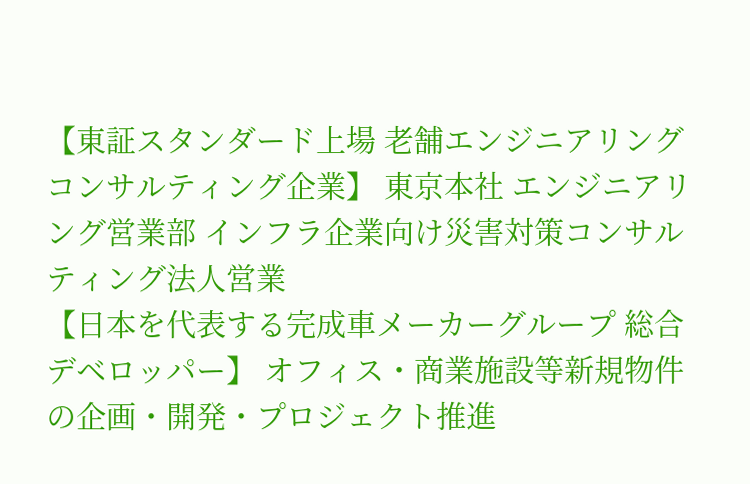【東証スタンダード上場 老舗エンジニアリングコンサルティング企業】 東京本社 エンジニアリング営業部 インフラ企業向け災害対策コンサルティング法人営業
【日本を代表する完成車メーカーグループ 総合デベロッパー】 オフィス・商業施設等新規物件の企画・開発・プロジェクト推進